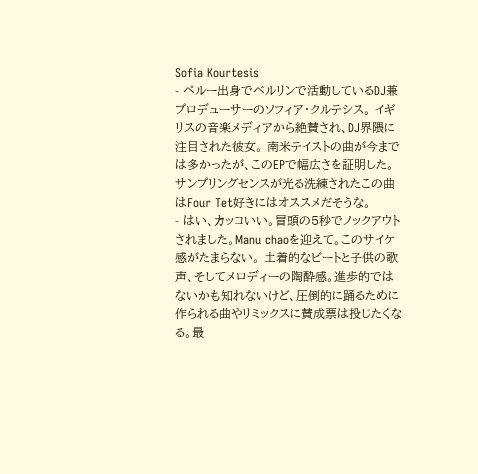Sofia Kourtesis
- ペルー出身でベルリンで活動しているDJ兼プロデューサーのソフィア・クルテシス。 イギリスの音楽メディアから絶賛され、DJ界隈に注目された彼女。 南米テイストの曲が今までは多かったが、このEPで幅広さを証明した。 サンプリングセンスが光る洗練されたこの曲はFour Tet好きにはオススメだそうな。
- はい、カッコいい。冒頭の5秒でノックアウトされました。Manu chaoを迎えて。このサイケ感がたまらない。 土着的なビートと子供の歌声、そしてメロディーの陶酔感。進歩的ではないかも知れないけど、圧倒的に踊るために作られる曲やリミックスに賛成票は投じたくなる。最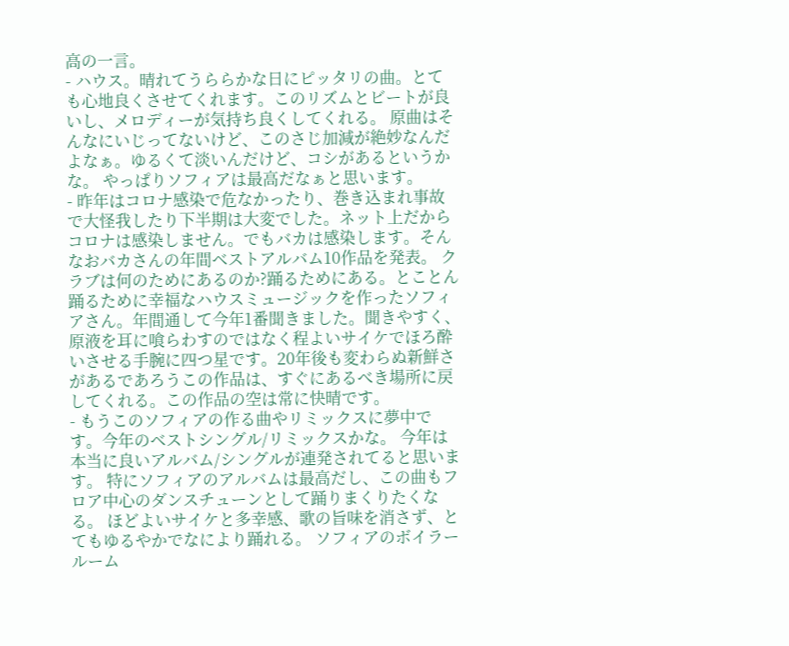高の一言。
- ハウス。晴れてうららかな日にピッタリの曲。とても心地良くさせてくれます。このリズムとビートが良いし、メロディーが気持ち良くしてくれる。 原曲はそんなにいじってないけど、このさじ加減が絶妙なんだよなぁ。ゆるくて淡いんだけど、コシがあるというかな。 やっぱりソフィアは最高だなぁと思います。
- 昨年はコロナ感染で危なかったり、巻き込まれ事故で大怪我したり下半期は大変でした。ネット上だからコロナは感染しません。でもバカは感染します。そんなおバカさんの年間ベストアルバム10作品を発表。 クラブは何のためにあるのか?踊るためにある。とことん踊るために幸福なハウスミュージックを作ったソフィアさん。年間通して今年1番聞きました。聞きやすく、原液を耳に喰らわすのではなく程よいサイケでほろ酔いさせる手腕に四つ星です。20年後も変わらぬ新鮮さがあるであろうこの作品は、すぐにあるべき場所に戻してくれる。この作品の空は常に快晴です。
- もうこのソフィアの作る曲やリミックスに夢中です。今年のベストシングル/リミックスかな。 今年は本当に良いアルバム/シングルが連発されてると思います。 特にソフィアのアルバムは最高だし、この曲もフロア中心のダンスチューンとして踊りまくりたくなる。 ほどよいサイケと多幸感、歌の旨味を消さず、とてもゆるやかでなにより踊れる。 ソフィアのボイラールーム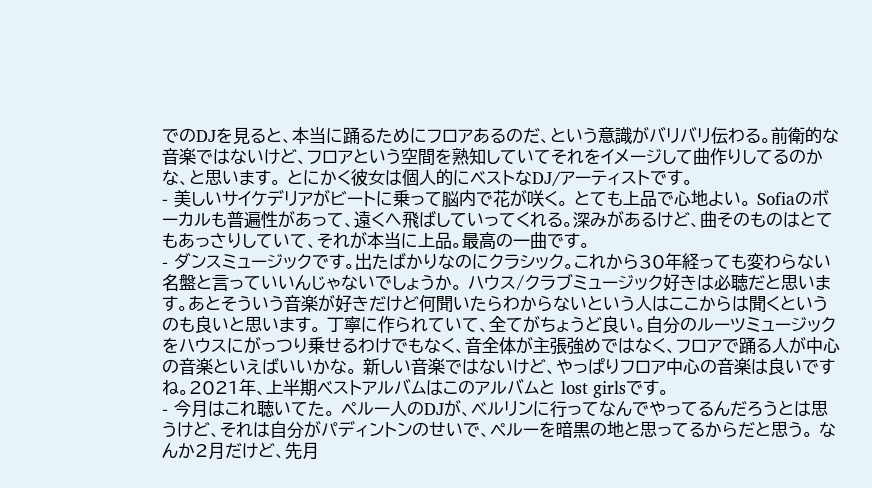でのDJを見ると、本当に踊るためにフロアあるのだ、という意識がバリバリ伝わる。前衛的な音楽ではないけど、フロアという空間を熟知していてそれをイメージして曲作りしてるのかな、と思います。 とにかく彼女は個人的にベストなDJ/アーティストです。
- 美しいサイケデリアがビートに乗って脳内で花が咲く。 とても上品で心地よい。 Sofiaのボーカルも普遍性があって、遠くへ飛ばしていってくれる。深みがあるけど、曲そのものはとてもあっさりしていて、それが本当に上品。最高の一曲です。
- ダンスミュージックです。出たばかりなのにクラシック。これから30年経っても変わらない名盤と言っていいんじゃないでしょうか。 ハウス/クラブミュージック好きは必聴だと思います。あとそういう音楽が好きだけど何聞いたらわからないという人はここからは聞くというのも良いと思います。 丁寧に作られていて、全てがちょうど良い。自分のルーツミュージックをハウスにがっつり乗せるわけでもなく、音全体が主張強めではなく、フロアで踊る人が中心の音楽といえばいいかな。 新しい音楽ではないけど、やっぱりフロア中心の音楽は良いですね。2021年、上半期ベストアルバムはこのアルバムと lost girlsです。
- 今月はこれ聴いてた。 ペルー人のDJが、ベルリンに行ってなんでやってるんだろうとは思うけど、それは自分がパディントンのせいで、ペルーを暗黒の地と思ってるからだと思う。 なんか2月だけど、先月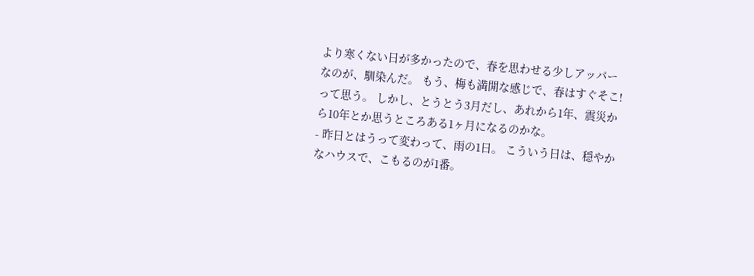より寒くない日が多かったので、春を思わせる少しアッパーなのが、馴染んだ。 もう、梅も満開な感じで、春はすぐそこ!って思う。 しかし、とうとう3月だし、あれから1年、震災から10年とか思うところある1ヶ月になるのかな。
- 昨日とはうって変わって、雨の1日。 こういう日は、穏やかなハウスで、こもるのが1番。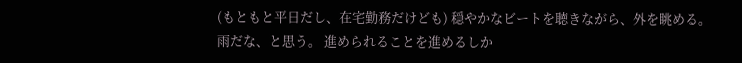(もともと平日だし、在宅勤務だけども) 穏やかなビートを聴きながら、外を眺める。 雨だな、と思う。 進められることを進めるしか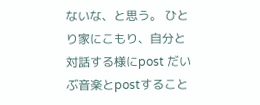ないな、と思う。 ひとり家にこもり、自分と対話する様にpost だいぶ音楽とpostすること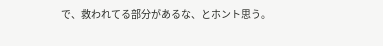で、救われてる部分があるな、とホント思う。